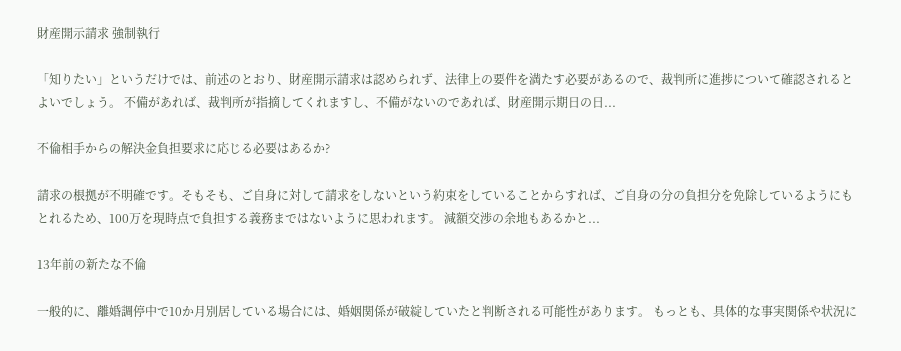財産開示請求 強制執行

「知りたい」というだけでは、前述のとおり、財産開示請求は認められず、法律上の要件を満たす必要があるので、裁判所に進捗について確認されるとよいでしょう。 不備があれば、裁判所が指摘してくれますし、不備がないのであれば、財産開示期日の日...

不倫相手からの解決金負担要求に応じる必要はあるか?

請求の根拠が不明確です。そもそも、ご自身に対して請求をしないという約束をしていることからすれば、ご自身の分の負担分を免除しているようにもとれるため、100万を現時点で負担する義務まではないように思われます。 減額交渉の余地もあるかと...

13年前の新たな不倫

一般的に、離婚調停中で10か月別居している場合には、婚姻関係が破綻していたと判断される可能性があります。 もっとも、具体的な事実関係や状況に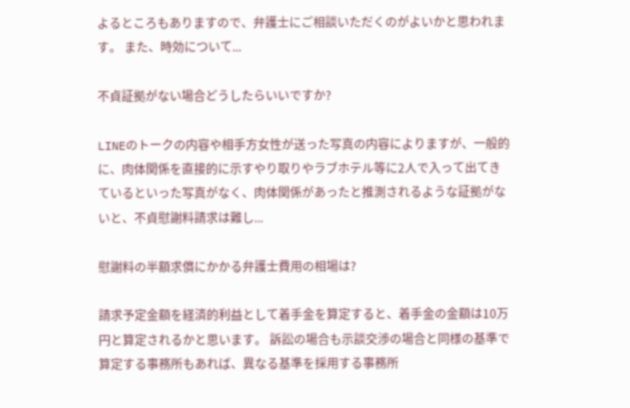よるところもありますので、弁護士にご相談いただくのがよいかと思われます。 また、時効について...

不貞証拠がない場合どうしたらいいですか?

LINEのトークの内容や相手方女性が送った写真の内容によりますが、一般的に、肉体関係を直接的に示すやり取りやラブホテル等に2人で入って出てきているといった写真がなく、肉体関係があったと推測されるような証拠がないと、不貞慰謝料請求は難し...

慰謝料の半額求償にかかる弁護士費用の相場は?

請求予定金額を経済的利益として着手金を算定すると、着手金の金額は10万円と算定されるかと思います。 訴訟の場合も示談交渉の場合と同様の基準で算定する事務所もあれば、異なる基準を採用する事務所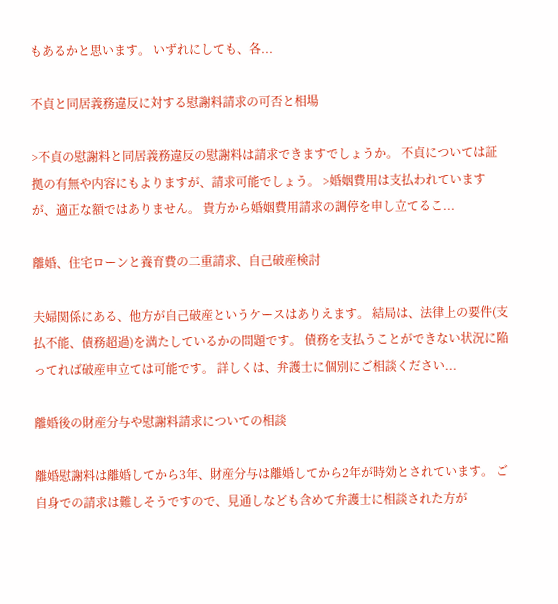もあるかと思います。 いずれにしても、各...

不貞と同居義務違反に対する慰謝料請求の可否と相場

>不貞の慰謝料と同居義務違反の慰謝料は請求できますでしょうか。 不貞については証拠の有無や内容にもよりますが、請求可能でしょう。 >婚姻費用は支払われていますが、適正な額ではありません。 貴方から婚姻費用請求の調停を申し立てるこ...

離婚、住宅ローンと養育費の二重請求、自己破産検討

夫婦関係にある、他方が自己破産というケースはありえます。 結局は、法律上の要件(支払不能、債務超過)を満たしているかの問題です。 債務を支払うことができない状況に陥ってれば破産申立ては可能です。 詳しくは、弁護士に個別にご相談ください...

離婚後の財産分与や慰謝料請求についての相談

離婚慰謝料は離婚してから3年、財産分与は離婚してから2年が時効とされています。 ご自身での請求は難しそうですので、見通しなども含めて弁護士に相談された方が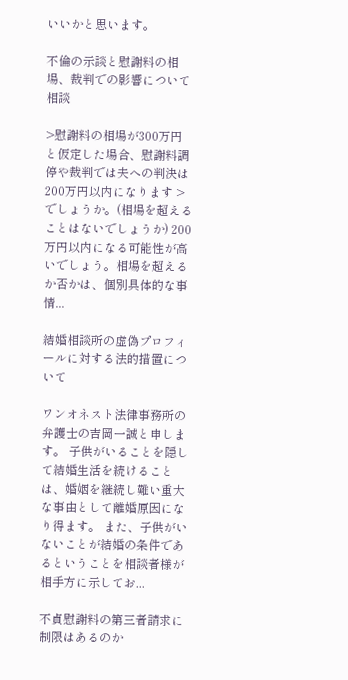いいかと思います。

不倫の示談と慰謝料の相場、裁判での影響について相談

>慰謝料の相場が300万円と仮定した場合、慰謝料調停や裁判では夫への判決は200万円以内になります >でしょうか。(相場を超えることはないでしょうか) 200万円以内になる可能性が高いでしょう。相場を超えるか否かは、個別具体的な事情...

結婚相談所の虚偽プロフィールに対する法的措置について

ワンオネスト法律事務所の弁護士の吉岡一誠と申します。 子供がいることを隠して結婚生活を続けることは、婚姻を継続し難い重大な事由として離婚原因になり得ます。 また、子供がいないことが結婚の条件であるということを相談者様が相手方に示してお...

不貞慰謝料の第三者請求に制限はあるのか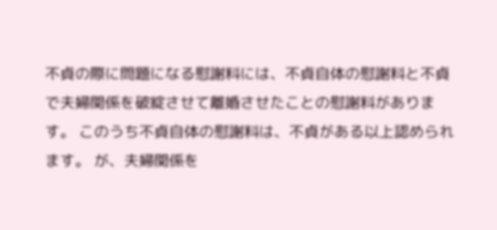不貞の際に問題になる慰謝料には、不貞自体の慰謝料と不貞で夫婦関係を破綻させて離婚させたことの慰謝料があります。 このうち不貞自体の慰謝料は、不貞がある以上認められます。 が、夫婦関係を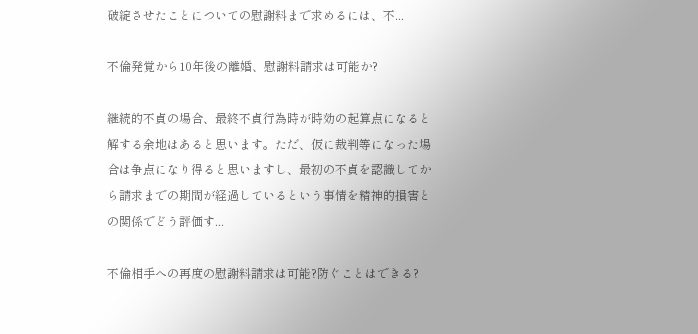破綻させたことについての慰謝料まで求めるには、不...

不倫発覚から10年後の離婚、慰謝料請求は可能か?

継続的不貞の場合、最終不貞行為時が時効の起算点になると解する余地はあると思います。ただ、仮に裁判等になった場合は争点になり得ると思いますし、最初の不貞を認識してから請求までの期間が経過しているという事情を精神的損害との関係でどう評価す...

不倫相手への再度の慰謝料請求は可能?防ぐことはできる?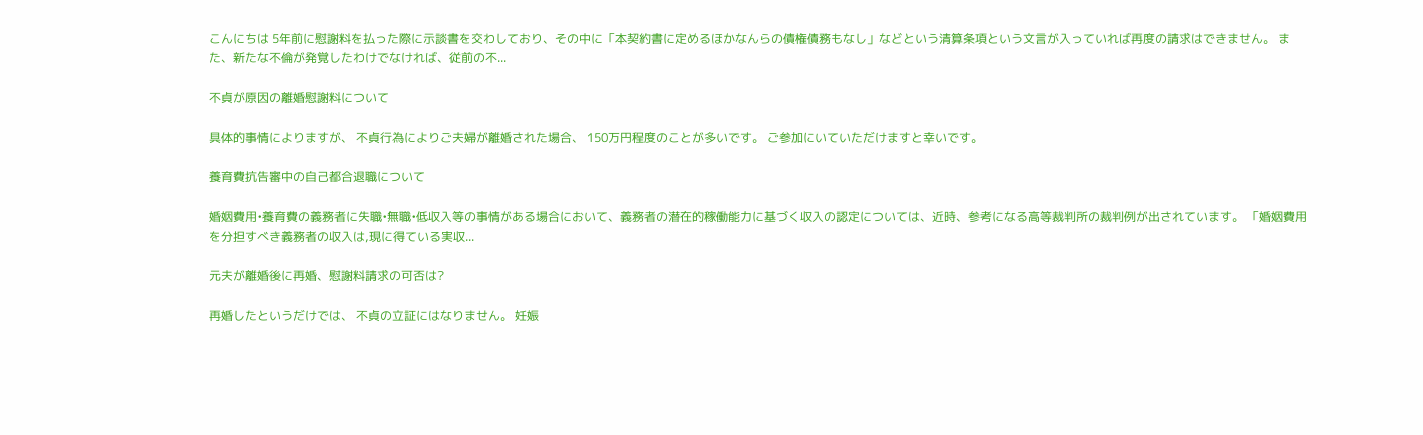こんにちは 5年前に慰謝料を払った際に示談書を交わしており、その中に「本契約書に定めるほかなんらの債権債務もなし」などという清算条項という文言が入っていれば再度の請求はできません。 また、新たな不倫が発覚したわけでなければ、従前の不...

不貞が原因の離婚慰謝料について

具体的事情によりますが、 不貞行為によりご夫婦が離婚された場合、 150万円程度のことが多いです。 ご参加にいていただけますと幸いです。

養育費抗告審中の自己都合退職について

婚姻費用•養育費の義務者に失職•無職•低収入等の事情がある場合において、義務者の潜在的稼働能力に基づく収入の認定については、近時、参考になる高等裁判所の裁判例が出されています。 「婚姻費用を分担すべき義務者の収入は,現に得ている実収...

元夫が離婚後に再婚、慰謝料請求の可否は?

再婚したというだけでは、 不貞の立証にはなりません。 妊娠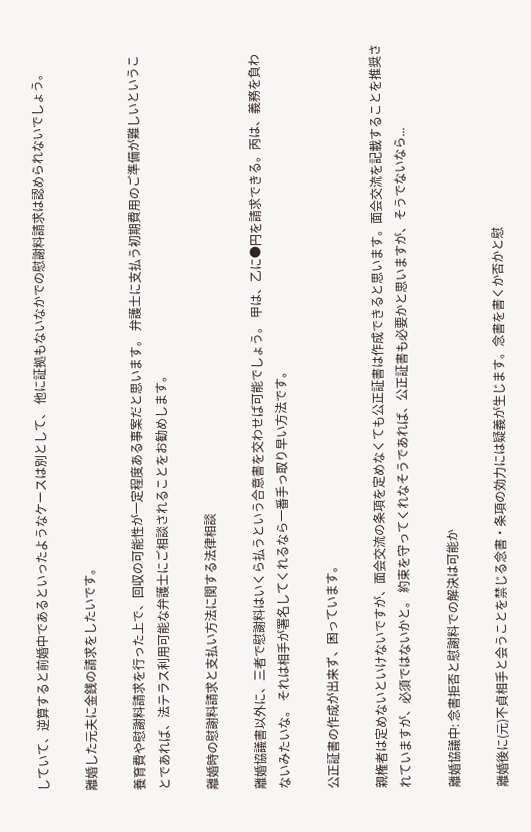していて、逆算すると前婚中であるといったようなケースは別として、 他に証拠もないなかでの慰謝料請求は認められないでしょう。

離婚した元夫に金銭の請求をしたいです。

養育費や慰謝料請求を行った上で、回収の可能性が一定程度ある事案だと思います。 弁護士に支払う初期費用のご準備が難しいということであれば、法テラス利用可能な弁護士にご相談されることをお勧めします。

離婚時の慰謝料請求と支払い方法に関する法律相談

離婚協議書以外に、三者で慰謝料はいくら払うという合意書を交わせば可能でしょう。 甲は、乙に●円を請求できる。丙は、義務を負わないみたいな。 それは相手が署名してくれるなら一番手っ取り早い方法です。

公正証書の作成が出来ず、困っています。

親権者は定めないといけないですが、面会交流の条項を定めなくても公正証書は作成できると思います。面会交流を記載することを推奨されていますが、必須ではないかと。 約束を守ってくれなそうであれば、公正証書も必要かと思いますが、そうでないなら...

離婚協議中: 念書拒否と慰謝料での解決は可能か

離婚後に(元)不貞相手と会うことを禁じる念書・条項の効力には疑義が生じます。念書を書くか否かと慰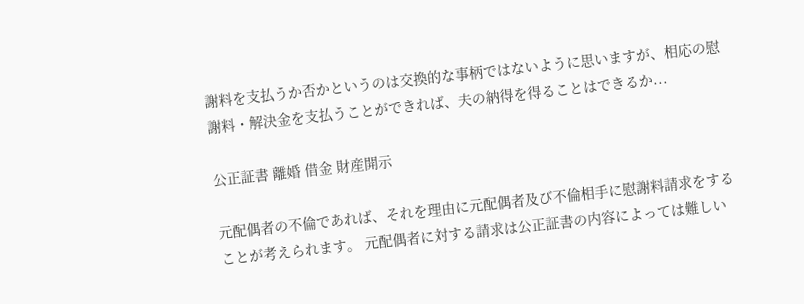謝料を支払うか否かというのは交換的な事柄ではないように思いますが、相応の慰謝料・解決金を支払うことができれば、夫の納得を得ることはできるか...

公正証書 離婚 借金 財産開示

元配偶者の不倫であれば、それを理由に元配偶者及び不倫相手に慰謝料請求をすることが考えられます。 元配偶者に対する請求は公正証書の内容によっては難しい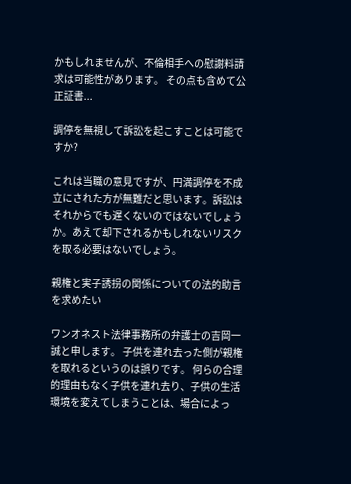かもしれませんが、不倫相手への慰謝料請求は可能性があります。 その点も含めて公正証書...

調停を無視して訴訟を起こすことは可能ですか?

これは当職の意見ですが、円満調停を不成立にされた方が無難だと思います。訴訟はそれからでも遅くないのではないでしょうか。あえて却下されるかもしれないリスクを取る必要はないでしょう。

親権と実子誘拐の関係についての法的助言を求めたい

ワンオネスト法律事務所の弁護士の吉岡一誠と申します。 子供を連れ去った側が親権を取れるというのは誤りです。 何らの合理的理由もなく子供を連れ去り、子供の生活環境を変えてしまうことは、場合によっ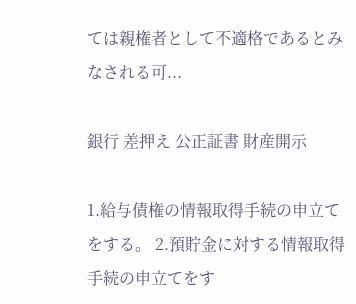ては親権者として不適格であるとみなされる可...

銀行 差押え 公正証書 財産開示

1.給与債権の情報取得手続の申立てをする。 2.預貯金に対する情報取得手続の申立てをす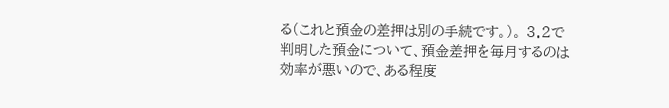る(これと預金の差押は別の手続です。)。 3.2で判明した預金について、預金差押を毎月するのは効率が悪いので、ある程度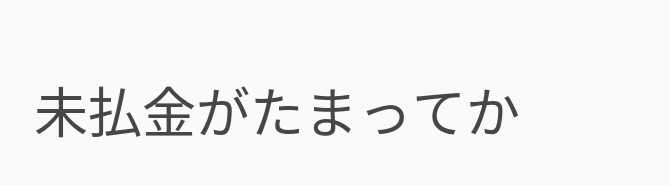未払金がたまってか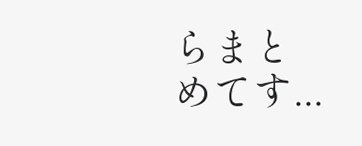らまとめてす...